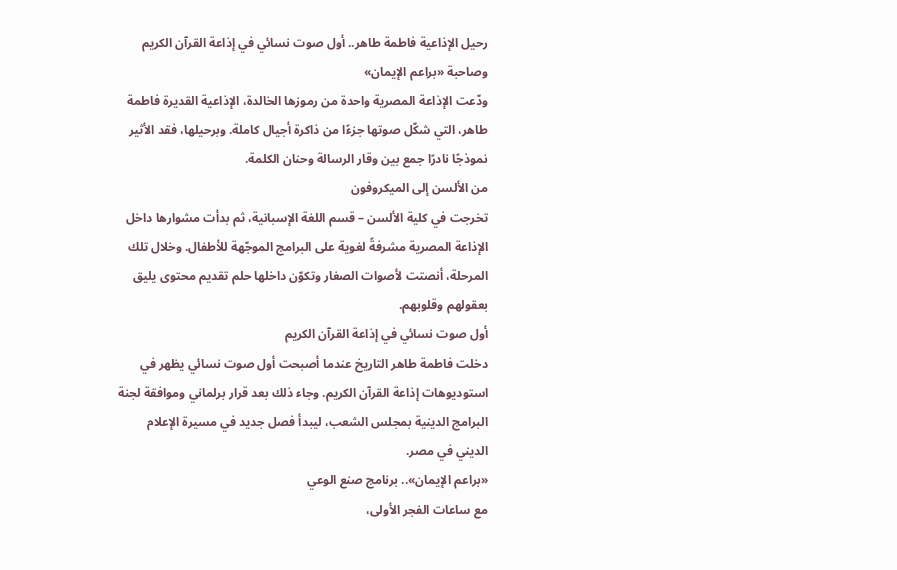رحيل الإذاعية فاطمة طاهر.. أول صوت نسائي في إذاعة القرآن الكريم وصاحبة «براعم الإيمان»
ودّعت الإذاعة المصرية واحدة من رموزها الخالدة، الإذاعية القديرة فاطمة طاهر، التي شكّل صوتها جزءًا من ذاكرة أجيال كاملة. وبرحيلها، فقد الأثير نموذجًا نادرًا جمع بين وقار الرسالة وحنان الكلمة.
من الألسن إلى الميكروفون
تخرجت في كلية الألسن – قسم اللغة الإسبانية، ثم بدأت مشوارها داخل الإذاعة المصرية مشرفةً لغوية على البرامج الموجّهة للأطفال. وخلال تلك المرحلة، أنصتت لأصوات الصغار وتكوّن داخلها حلم تقديم محتوى يليق بعقولهم وقلوبهم.
أول صوت نسائي في إذاعة القرآن الكريم
دخلت فاطمة طاهر التاريخ عندما أصبحت أول صوت نسائي يظهر في استوديوهات إذاعة القرآن الكريم. وجاء ذلك بعد قرار برلماني وموافقة لجنة البرامج الدينية بمجلس الشعب، ليبدأ فصل جديد في مسيرة الإعلام الديني في مصر.
«براعم الإيمان».. برنامج صنع الوعي
مع ساعات الفجر الأولى،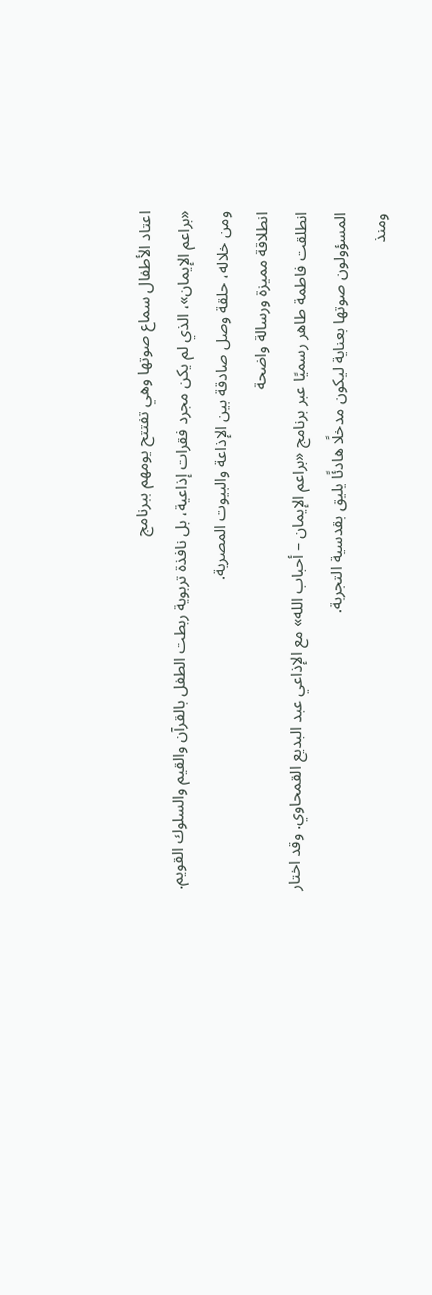اعتاد الأطفال سماع صوتها وهي تفتتح يومهم ببرنامج
«براعم الإيمان»، الذي لم يكن مجرد فقرات إذاعية، بل نافذة تربوية ربطت الطفل بالقرآن والقيم والسلوك القويم.
ومن خلاله، حلقة وصل صادقة بين الإذاعة والبيوت المصرية.
انطلاقة مميزة ورسالة واضحة
انطلقت فاطمة طاهر رسميًا عبر برنامج «براعم الإيمان – أحباب الله» مع الإذاعي عبد البديع القمحاوي. وقد اختار المسؤولون صوتها بعناية ليكون مدخلًا هادئًا يليق بقدسية التجربة.
ومنذ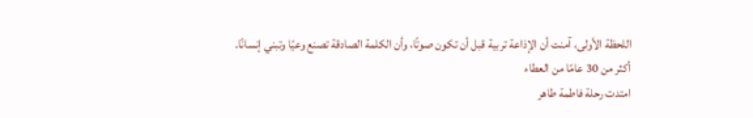اللحظة الأولى، آمنت أن الإذاعة تربية قبل أن تكون صوتًا، وأن الكلمة الصادقة تصنع وعيًا وتبني إنسانًا.
أكثر من 30 عامًا من العطاء
امتدت رحلة فاطمة طاهر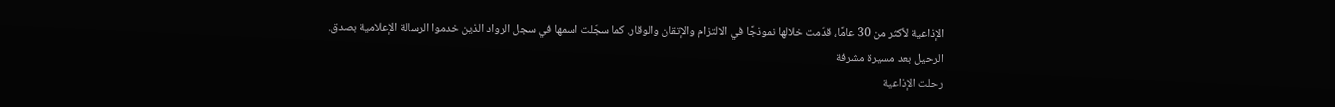الإذاعية لأكثر من 30 عامًا، قدّمت خلالها نموذجًا في الالتزام والإتقان والوقار. كما سجّلت اسمها في سجل الرواد الذين خدموا الرسالة الإعلامية بصدق.
الرحيل بعد مسيرة مشرفة
رحلت الإذاعية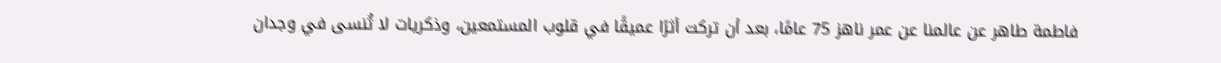فاطمة طاهر عن عالمنا عن عمر ناهز 75 عامًا، بعد أن تركت أثرًا عميقًا في قلوب المستمعين، وذكريات لا تُنسى في وجدان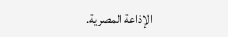الإذاعة المصرية.